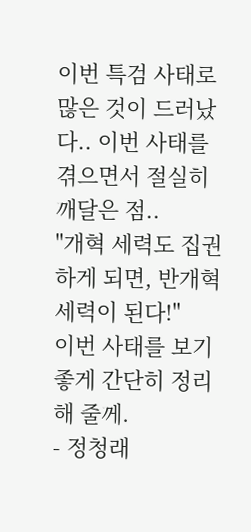이번 특검 사태로 많은 것이 드러났다.. 이번 사태를 겪으면서 절실히 깨달은 점..
"개혁 세력도 집권하게 되면, 반개혁 세력이 된다!"
이번 사태를 보기 좋게 간단히 정리해 줄께.
- 정청래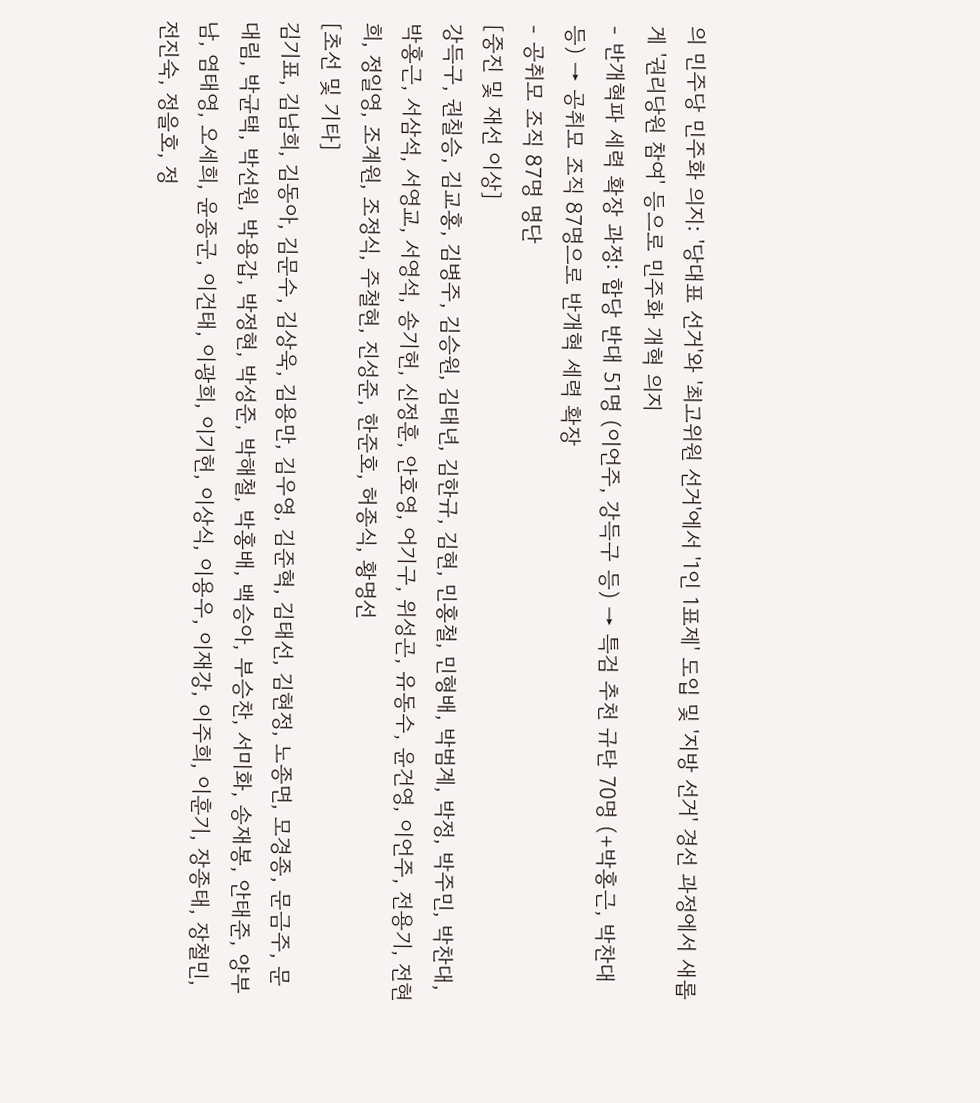의 민주당 민주화 의지: '당대표 선거'와 '최고위원 선거'에서 '1인 1표제' 도입 및 '지방 선거' 경선 과정에서 새롭게 '권리당원 참여' 등으로 민주화 개혁 의지
- 반개혁파 세력 확장 과정: 합당 반대 51명 (이언주, 강득구 등) → 특검 추천 규탄 70명 (+박홍근, 박찬대 등) → 공취모 조직 87명으로 반개혁 세력 확장
- 공취모 조직 87명 명단
[중진 및 재선 이상]
강득구, 권칠승, 김교홍, 김병주, 김승원, 김태년, 김한규, 김현, 민홍철, 민형배, 박범계, 박정, 박주민, 박찬대, 박홍근, 서삼석, 서영교, 서영석, 송기헌, 신정훈, 안호영, 어기구, 위성곤, 유동수, 윤건영, 이언주, 전용기, 전현희, 정일영, 조계원, 조정식, 주철현, 진성준, 한준호, 허종식, 황명선
[초선 및 기타]
김기표, 김남희, 김동아, 김문수, 김상욱, 김용만, 김우영, 김준혁, 김태선, 김현정, 노종면, 모경종, 문금주, 문대림, 박균택, 박선원, 박용갑, 박정현, 박성준, 박해철, 박홍배, 백승아, 부승찬, 서미화, 송재봉, 안태준, 양부남, 염태영, 오세희, 윤종군, 이건태, 이광희, 이기헌, 이상식, 이용우, 이재강, 이주희, 이훈기, 장종태, 장철민, 전진숙, 정을호, 정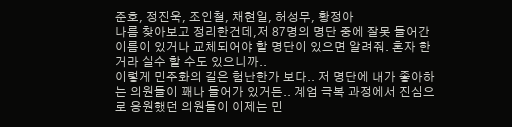준호, 정진욱, 조인철, 채현일, 허성무, 황정아
나름 찾아보고 정리한건데,저 87명의 명단 중에 잘못 들어간 이름이 있거나 교체되어야 할 명단이 있으면 알려줘. 혼자 한거라 실수 할 수도 있으니까..
이렇게 민주화의 길은 험난한가 보다.. 저 명단에 내가 좋아하는 의원들이 꽤나 들어가 있거든.. 계엄 극복 과정에서 진심으로 응원했던 의원들이 이제는 민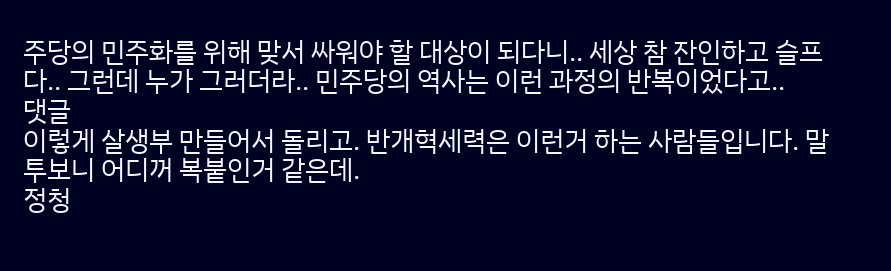주당의 민주화를 위해 맞서 싸워야 할 대상이 되다니.. 세상 참 잔인하고 슬프다.. 그런데 누가 그러더라.. 민주당의 역사는 이런 과정의 반복이었다고..
댓글
이렇게 살생부 만들어서 돌리고. 반개혁세력은 이런거 하는 사람들입니다. 말투보니 어디꺼 복붙인거 같은데.
정청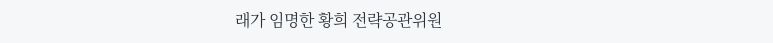래가 임명한 황희 전략공관위원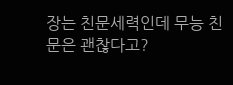장는 친문세력인데 무능 친문은 괜찮다고?